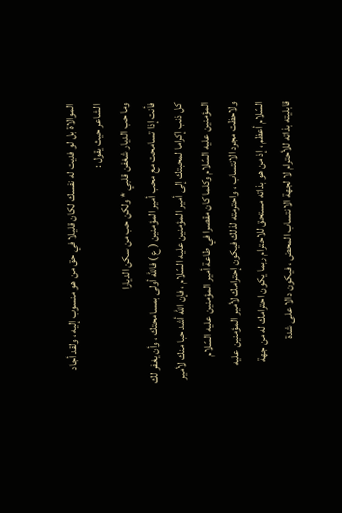الموالاة بل لو فديت له نفسك لكان قليلا في حق من هو منسوب إليه ، ولقد أجاد الشاعر حيث يقول :
وما حب الديار شغفن قلبي * ولكن حب من سكن الديارا
فأنت إذا تسامحت مع محب أمير المؤمنين ( ع ) فاللّه أولى بمسامحتك ، وأن يغفر لك كل ذنب إكراما لمحبتك إلى أمير المؤمنين عليه السّلام ، فإن اللّه أشد حبا منك لأمير المؤمنين عليه السّلام وكلما كان مقصرا في طاعة أمير المؤمنين عليه السّلام ولاحظت مجرد الانتساب ، واحترمته لذلك فيكون إحترامك لأمير المؤمنين عليه السّلام أعظم ، إذ من هو بذاته مستحق للاحترام ربما يكون احترامك له من جهة قابليته بذاته للأحترام لا لجهة الانتساب المحض ، فيكون دالا على شدة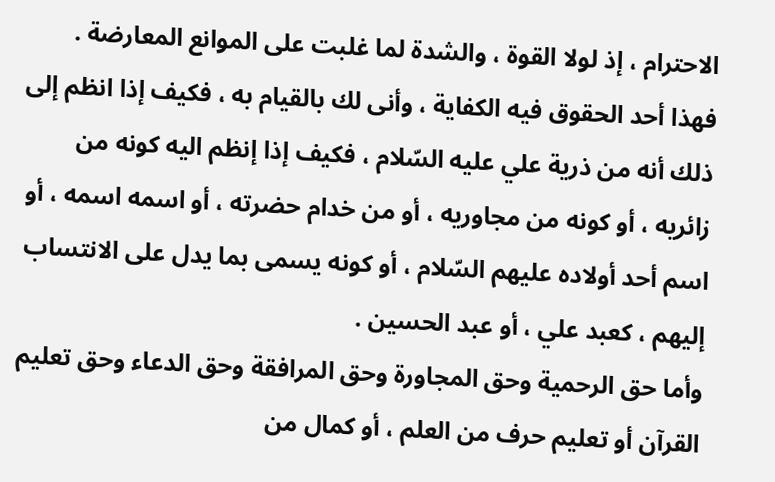الاحترام ، إذ لولا القوة ، والشدة لما غلبت على الموانع المعارضة . فهذا أحد الحقوق فيه الكفاية ، وأنى لك بالقيام به ، فكيف إذا انظم إلى ذلك أنه من ذرية علي عليه السّلام ، فكيف إذا إنظم اليه كونه من زائريه ، أو كونه من مجاوريه ، أو من خدام حضرته ، أو اسمه اسمه ، أو اسم أحد أولاده عليهم السّلام ، أو كونه يسمى بما يدل على الانتساب إليهم ، كعبد علي ، أو عبد الحسين .
وأما حق الرحمية وحق المجاورة وحق المرافقة وحق الدعاء وحق تعليم القرآن أو تعليم حرف من العلم ، أو كمال من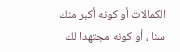الكمالات أو كونه أكبر منك سنا ، أو كونه مجتهدا لك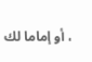، أو إماما لك